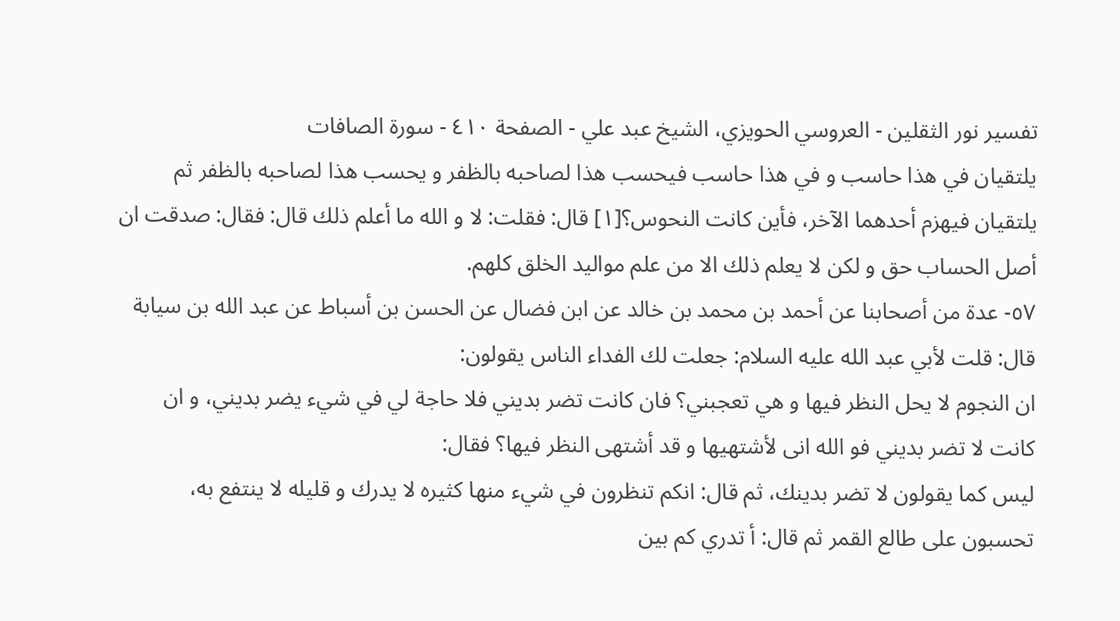تفسير نور الثقلين - العروسي الحويزي، الشيخ عبد علي - الصفحة ٤١٠ - سورة الصافات
يلتقيان في هذا حاسب و في هذا حاسب فيحسب هذا لصاحبه بالظفر و يحسب هذا لصاحبه بالظفر ثم يلتقيان فيهزم أحدهما الآخر، فأين كانت النحوس؟[١] قال: فقلت: لا و الله ما أعلم ذلك قال: فقال: صدقت ان أصل الحساب حق و لكن لا يعلم ذلك الا من علم مواليد الخلق كلهم.
٥٧- عدة من أصحابنا عن أحمد بن محمد بن خالد عن ابن فضال عن الحسن بن أسباط عن عبد الله بن سيابة قال: قلت لأبي عبد الله عليه السلام: جعلت لك الفداء الناس يقولون:
ان النجوم لا يحل النظر فيها و هي تعجبني؟ فان كانت تضر بديني فلا حاجة لي في شيء يضر بديني، و ان كانت لا تضر بديني فو الله انى لأشتهيها و قد أشتهى النظر فيها؟ فقال:
ليس كما يقولون لا تضر بدينك، ثم قال: انكم تنظرون في شيء منها كثيره لا يدرك و قليله لا ينتفع به، تحسبون على طالع القمر ثم قال: أ تدري كم بين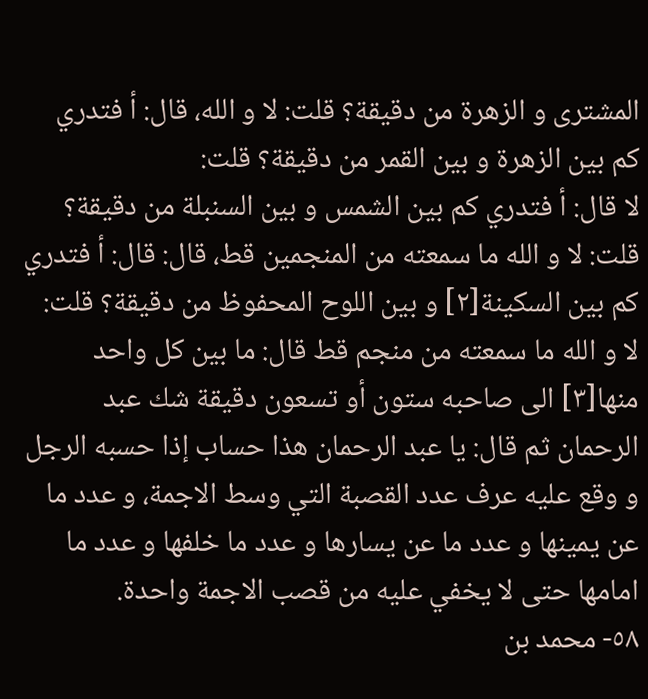المشترى و الزهرة من دقيقة؟ قلت: لا و الله، قال: أ فتدري كم بين الزهرة و بين القمر من دقيقة؟ قلت:
لا قال: أ فتدري كم بين الشمس و بين السنبلة من دقيقة؟ قلت: لا و الله ما سمعته من المنجمين قط، قال: قال: أ فتدري كم بين السكينة[٢] و بين اللوح المحفوظ من دقيقة؟ قلت: لا و الله ما سمعته من منجم قط قال: ما بين كل واحد منها[٣] الى صاحبه ستون أو تسعون دقيقة شك عبد الرحمان ثم قال: يا عبد الرحمان هذا حساب إذا حسبه الرجل و وقع عليه عرف عدد القصبة التي وسط الاجمة، و عدد ما عن يمينها و عدد ما عن يسارها و عدد ما خلفها و عدد ما امامها حتى لا يخفي عليه من قصب الاجمة واحدة.
٥٨- محمد بن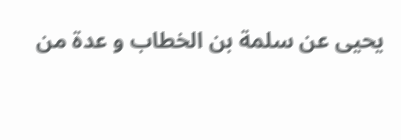يحيى عن سلمة بن الخطاب و عدة من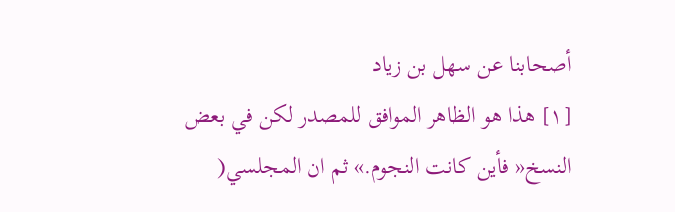أصحابنا عن سهل بن زياد
[١] هذا هو الظاهر الموافق للمصدر لكن في بعض النسخ« فأين كانت النجوم.» ثم ان المجلسي(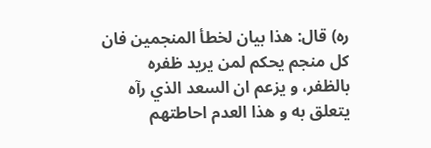ره) قال: هذا بيان لخطأ المنجمين فان كل منجم يحكم لمن يريد ظفره بالظفر، و يزعم ان السعد الذي رآه يتعلق به و هذا العدم احاطتهم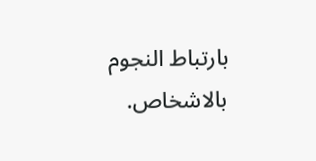بارتباط النجوم بالاشخاص.